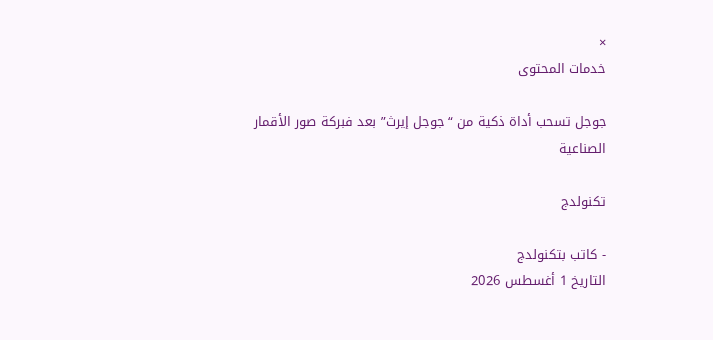×
خدمات المحتوى

جوجل تسحب أداة ذكية من “جوجل إيرث” بعد فبركة صور الأقمار الصناعية

تكنولدج

- كاتب بتكنولدج
التاريخ 1 أغسطس 2026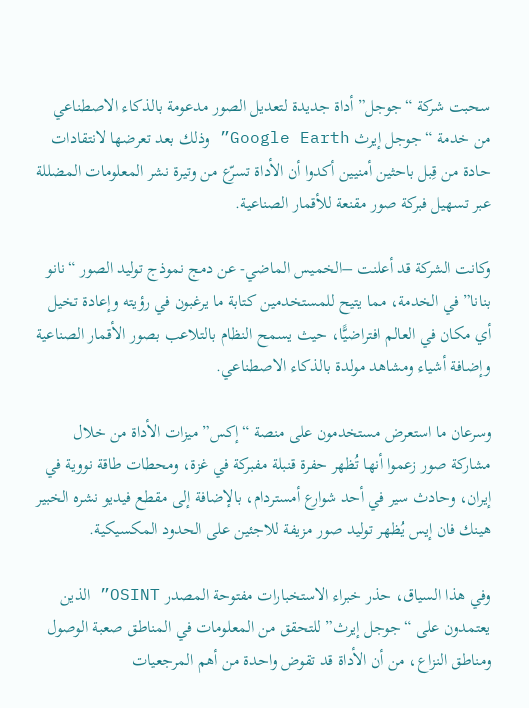سحبت شركة “جوجل” أداة جديدة لتعديل الصور مدعومة بالذكاء الاصطناعي من خدمة “جوجل إيرث Google Earth” وذلك بعد تعرضها لانتقادات حادة من قِبل باحثين أمنيين أكدوا أن الأداة تسرّع من وتيرة نشر المعلومات المضللة عبر تسهيل فبركة صور مقنعة للأقمار الصناعية.

وكانت الشركة قد أعلنت –الخميس الماضي- عن دمج نموذج توليد الصور “نانو بنانا” في الخدمة، مما يتيح للمستخدمين كتابة ما يرغبون في رؤيته وإعادة تخيل أي مكان في العالم افتراضيًّا، حيث يسمح النظام بالتلاعب بصور الأقمار الصناعية وإضافة أشياء ومشاهد مولدة بالذكاء الاصطناعي.

وسرعان ما استعرض مستخدمون على منصة “إكس” ميزات الأداة من خلال مشاركة صور زعموا أنها تُظهر حفرة قنبلة مفبركة في غزة، ومحطات طاقة نووية في إيران، وحادث سير في أحد شوارع أمستردام، بالإضافة إلى مقطع فيديو نشره الخبير هينك فان إيس يُظهر توليد صور مزيفة للاجئين على الحدود المكسيكية.

وفي هذا السياق، حذر خبراء الاستخبارات مفتوحة المصدر OSINT” الذين يعتمدون على “جوجل إيرث” للتحقق من المعلومات في المناطق صعبة الوصول ومناطق النزاع، من أن الأداة قد تقوض واحدة من أهم المرجعيات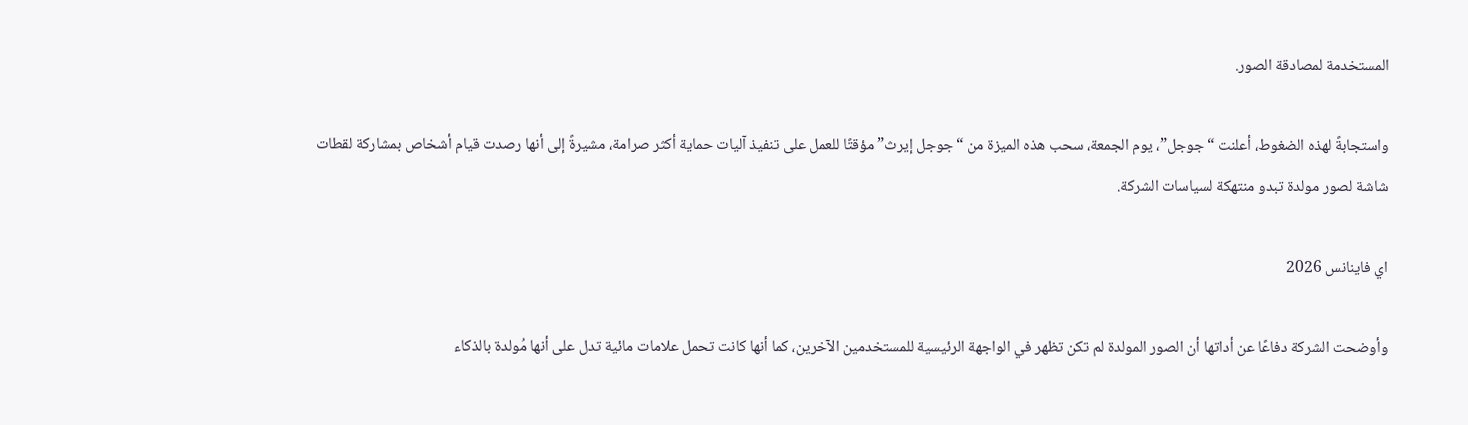المستخدمة لمصادقة الصور.

واستجابةً لهذه الضغوط، أعلنت “جوجل”، يوم الجمعة، سحب هذه الميزة من “جوجل إيرث” مؤقتًا للعمل على تنفيذ آليات حماية أكثر صرامة، مشيرةً إلى أنها رصدت قيام أشخاص بمشاركة لقطات شاشة لصور مولدة تبدو منتهكة لسياسات الشركة.

اي فاينانس 2026

وأوضحت الشركة دفاعًا عن أداتها أن الصور المولدة لم تكن تظهر في الواجهة الرئيسية للمستخدمين الآخرين، كما أنها كانت تحمل علامات مائية تدل على أنها مُولدة بالذكاء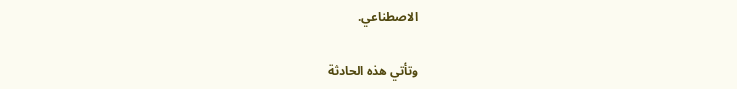الاصطناعي.

وتأتي هذه الحادثة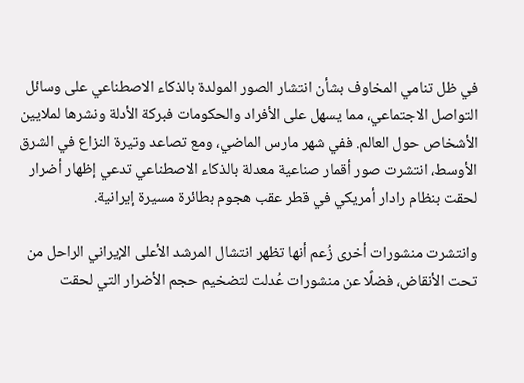في ظل تنامي المخاوف بشأن انتشار الصور المولدة بالذكاء الاصطناعي على وسائل التواصل الاجتماعي، مما يسهل على الأفراد والحكومات فبركة الأدلة ونشرها لملايين الأشخاص حول العالم. ففي شهر مارس الماضي، ومع تصاعد وتيرة النزاع في الشرق الأوسط، انتشرت صور أقمار صناعية معدلة بالذكاء الاصطناعي تدعي إظهار أضرار لحقت بنظام رادار أمريكي في قطر عقب هجوم بطائرة مسيرة إيرانية.

وانتشرت منشورات أخرى زُعم أنها تظهر انتشال المرشد الأعلى الإيراني الراحل من تحت الأنقاض، فضلًا عن منشورات عُدلت لتضخيم حجم الأضرار التي لحقت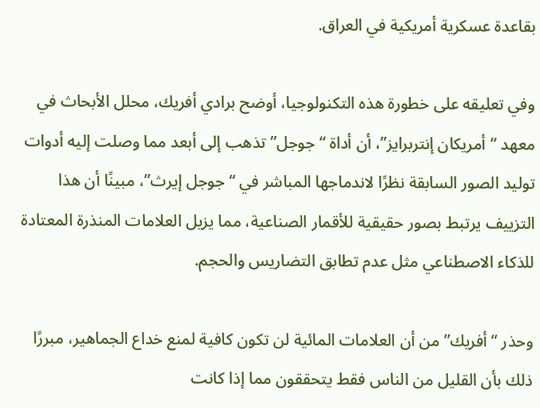بقاعدة عسكرية أمريكية في العراق.

وفي تعليقه على خطورة هذه التكنولوجيا، أوضح برادي أفريك، محلل الأبحاث في معهد “أمريكان إنتربرايز”، أن أداة “جوجل” تذهب إلى أبعد مما وصلت إليه أدوات توليد الصور السابقة نظرًا لاندماجها المباشر في “جوجل إيرث”، مبينًا أن هذا التزييف يرتبط بصور حقيقية للأقمار الصناعية، مما يزيل العلامات المنذرة المعتادة للذكاء الاصطناعي مثل عدم تطابق التضاريس والحجم.

وحذر “أفريك” من أن العلامات المائية لن تكون كافية لمنع خداع الجماهير، مبررًا ذلك بأن القليل من الناس فقط يتحققون مما إذا كانت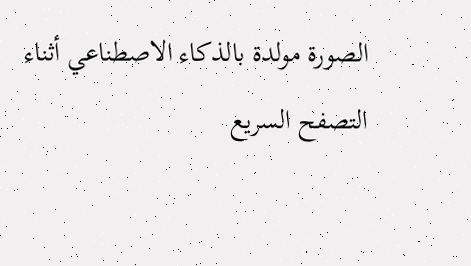الصورة مولدة بالذكاء الاصطناعي أثناء التصفح السريع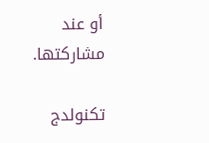أو عند مشاركتها.

تكنولدج